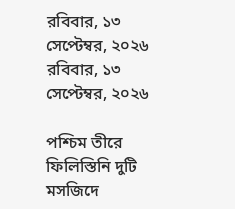রবিবার, ১৩ সেপ্টেম্বর, ২০২৬
রবিবার, ১৩ সেপ্টেম্বর, ২০২৬

পশ্চিম তীরে ফিলিস্তিনি দুটি মসজিদে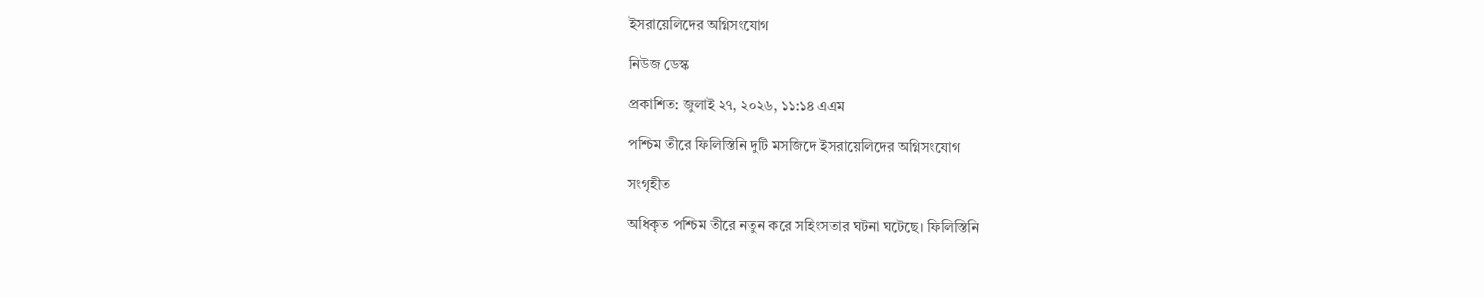ইসরায়েলিদের অগ্নিসংযোগ

নিউজ ডেস্ক

প্রকাশিত: জুলাই ২৭, ২০২৬, ১১:১৪ এএম

পশ্চিম তীরে ফিলিস্তিনি দুটি মসজিদে ইসরায়েলিদের অগ্নিসংযোগ

সংগৃহীত

অধিকৃত পশ্চিম তীরে নতুন করে সহিংসতার ঘটনা ঘটেছে। ফিলিস্তিনি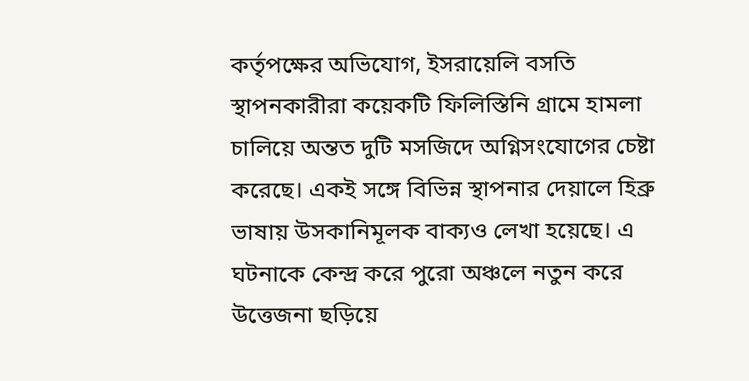কর্তৃপক্ষের অভিযোগ, ইসরায়েলি বসতি স্থাপনকারীরা কয়েকটি ফিলিস্তিনি গ্রামে হামলা চালিয়ে অন্তত দুটি মসজিদে অগ্নিসংযোগের চেষ্টা করেছে। একই সঙ্গে বিভিন্ন স্থাপনার দেয়ালে হিব্রু ভাষায় উসকানিমূলক বাক্যও লেখা হয়েছে। এ ঘটনাকে কেন্দ্র করে পুরো অঞ্চলে নতুন করে উত্তেজনা ছড়িয়ে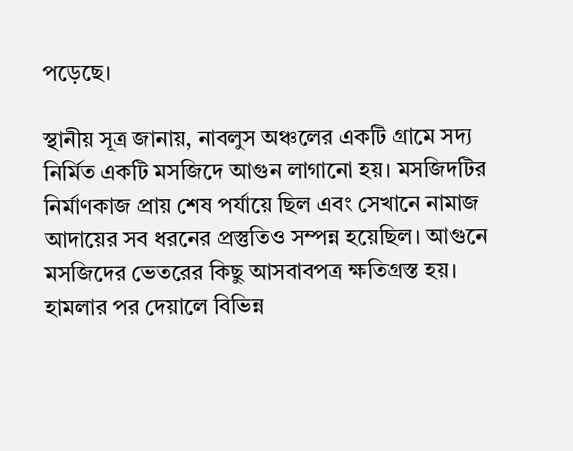পড়েছে।

স্থানীয় সূত্র জানায়, নাবলুস অঞ্চলের একটি গ্রামে সদ্য নির্মিত একটি মসজিদে আগুন লাগানো হয়। মসজিদটির নির্মাণকাজ প্রায় শেষ পর্যায়ে ছিল এবং সেখানে নামাজ আদায়ের সব ধরনের প্রস্তুতিও সম্পন্ন হয়েছিল। আগুনে মসজিদের ভেতরের কিছু আসবাবপত্র ক্ষতিগ্রস্ত হয়। হামলার পর দেয়ালে বিভিন্ন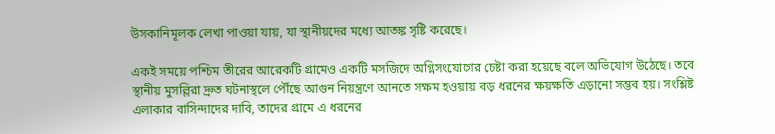উসকানিমূলক লেখা পাওয়া যায়, যা স্থানীয়দের মধ্যে আতঙ্ক সৃষ্টি করেছে।

একই সময়ে পশ্চিম তীরের আরেকটি গ্রামেও একটি মসজিদে অগ্নিসংযোগের চেষ্টা করা হয়েছে বলে অভিযোগ উঠেছে। তবে স্থানীয় মুসল্লিরা দ্রুত ঘটনাস্থলে পৌঁছে আগুন নিয়ন্ত্রণে আনতে সক্ষম হওয়ায় বড় ধরনের ক্ষয়ক্ষতি এড়ানো সম্ভব হয়। সংশ্লিষ্ট এলাকার বাসিন্দাদের দাবি, তাদের গ্রামে এ ধরনের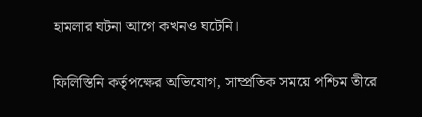হামলার ঘটনা আগে কখনও ঘটেনি।

ফিলিস্তিনি কর্তৃপক্ষের অভিযোগ, সাম্প্রতিক সময়ে পশ্চিম তীরে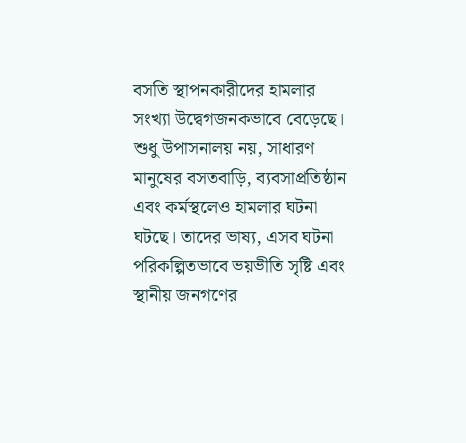বসতি স্থাপনকারীদের হামলার সংখ্যা উদ্বেগজনকভাবে বেড়েছে। শুধু উপাসনালয় নয়, সাধারণ মানুষের বসতবাড়ি, ব্যবসাপ্রতিষ্ঠান এবং কর্মস্থলেও হামলার ঘটনা ঘটছে। তাদের ভাষ্য, এসব ঘটনা পরিকল্পিতভাবে ভয়ভীতি সৃষ্টি এবং স্থানীয় জনগণের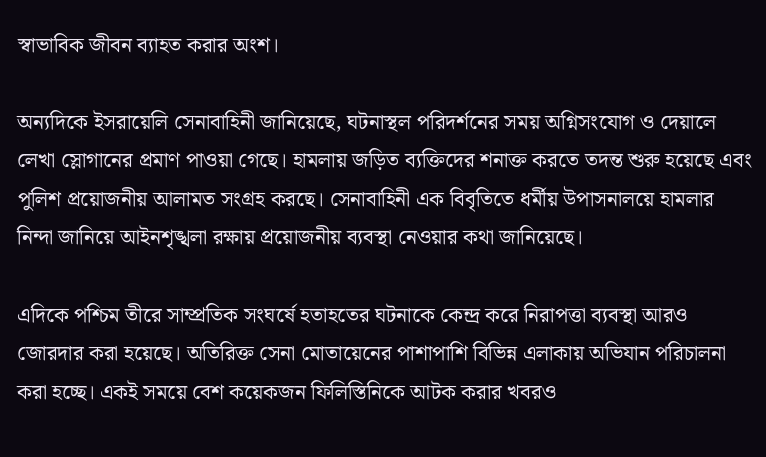স্বাভাবিক জীবন ব্যাহত করার অংশ।

অন্যদিকে ইসরায়েলি সেনাবাহিনী জানিয়েছে, ঘটনাস্থল পরিদর্শনের সময় অগ্নিসংযোগ ও দেয়ালে লেখা স্লোগানের প্রমাণ পাওয়া গেছে। হামলায় জড়িত ব্যক্তিদের শনাক্ত করতে তদন্ত শুরু হয়েছে এবং পুলিশ প্রয়োজনীয় আলামত সংগ্রহ করছে। সেনাবাহিনী এক বিবৃতিতে ধর্মীয় উপাসনালয়ে হামলার নিন্দা জানিয়ে আইনশৃঙ্খলা রক্ষায় প্রয়োজনীয় ব্যবস্থা নেওয়ার কথা জানিয়েছে।

এদিকে পশ্চিম তীরে সাম্প্রতিক সংঘর্ষে হতাহতের ঘটনাকে কেন্দ্র করে নিরাপত্তা ব্যবস্থা আরও জোরদার করা হয়েছে। অতিরিক্ত সেনা মোতায়েনের পাশাপাশি বিভিন্ন এলাকায় অভিযান পরিচালনা করা হচ্ছে। একই সময়ে বেশ কয়েকজন ফিলিস্তিনিকে আটক করার খবরও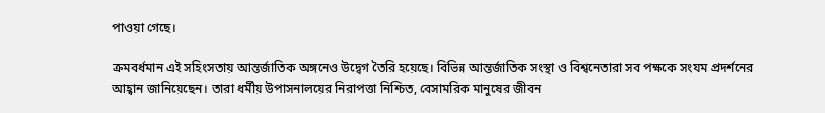পাওয়া গেছে।

ক্রমবর্ধমান এই সহিংসতায় আন্তর্জাতিক অঙ্গনেও উদ্বেগ তৈরি হয়েছে। বিভিন্ন আন্তর্জাতিক সংস্থা ও বিশ্বনেতারা সব পক্ষকে সংযম প্রদর্শনের আহ্বান জানিয়েছেন। তারা ধর্মীয় উপাসনালয়ের নিরাপত্তা নিশ্চিত, বেসামরিক মানুষের জীবন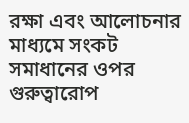রক্ষা এবং আলোচনার মাধ্যমে সংকট সমাধানের ওপর গুরুত্বারোপ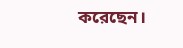করেছেন।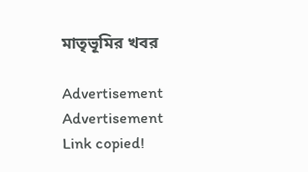মাতৃভূমির খবর

Advertisement
Advertisement
Link copied!